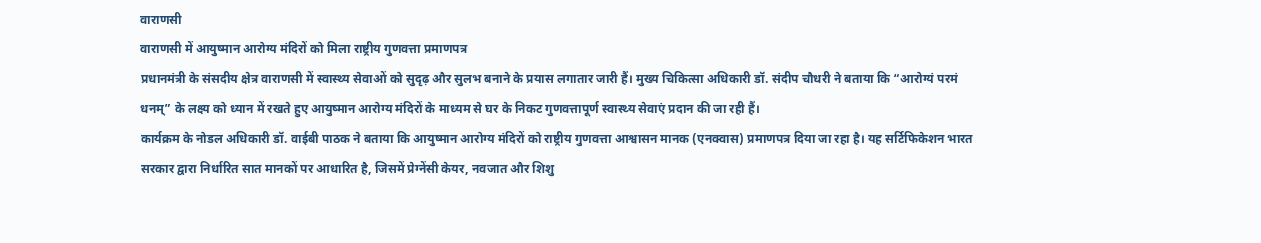वाराणसी
वाराणसी में आयुष्मान आरोग्य मंदिरों को मिला राष्ट्रीय गुणवत्ता प्रमाणपत्र
प्रधानमंत्री के संसदीय क्षेत्र वाराणसी में स्वास्थ्य सेवाओं को सुदृढ़ और सुलभ बनाने के प्रयास लगातार जारी हैं। मुख्य चिकित्सा अधिकारी डॉ. संदीप चौधरी ने बताया कि “आरोग्यं परमं धनम्” के लक्ष्य को ध्यान में रखते हुए आयुष्मान आरोग्य मंदिरों के माध्यम से घर के निकट गुणवत्तापूर्ण स्वास्थ्य सेवाएं प्रदान की जा रही हैं।
कार्यक्रम के नोडल अधिकारी डॉ. वाईबी पाठक ने बताया कि आयुष्मान आरोग्य मंदिरों को राष्ट्रीय गुणवत्ता आश्वासन मानक (एनक्वास) प्रमाणपत्र दिया जा रहा है। यह सर्टिफिकेशन भारत सरकार द्वारा निर्धारित सात मानकों पर आधारित है, जिसमें प्रेग्नेंसी केयर, नवजात और शिशु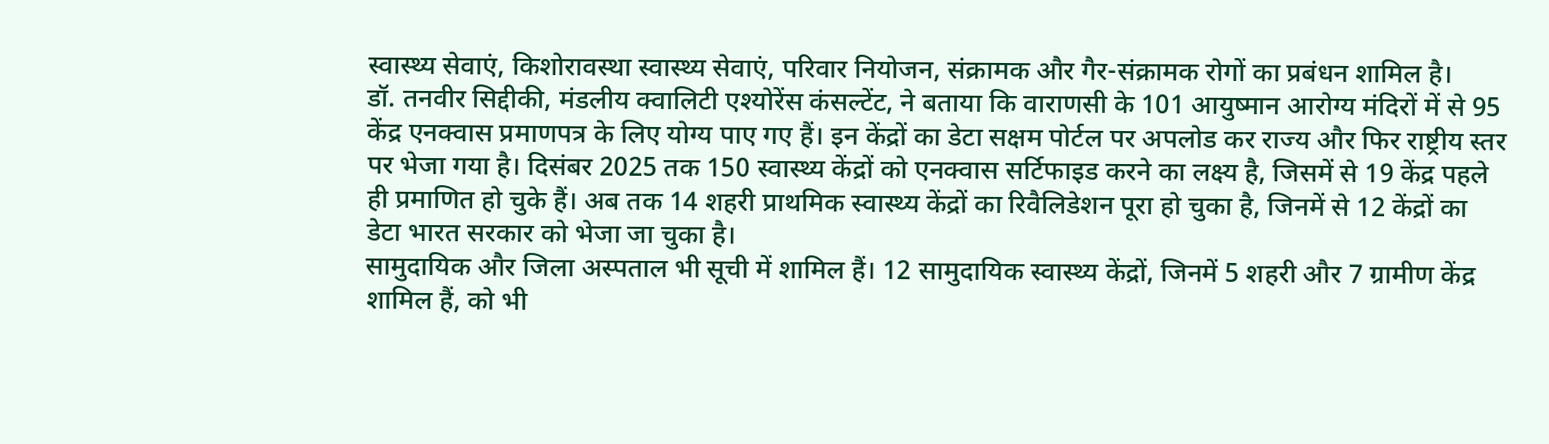स्वास्थ्य सेवाएं, किशोरावस्था स्वास्थ्य सेवाएं, परिवार नियोजन, संक्रामक और गैर-संक्रामक रोगों का प्रबंधन शामिल है।
डॉ. तनवीर सिद्दीकी, मंडलीय क्वालिटी एश्योरेंस कंसल्टेंट, ने बताया कि वाराणसी के 101 आयुष्मान आरोग्य मंदिरों में से 95 केंद्र एनक्वास प्रमाणपत्र के लिए योग्य पाए गए हैं। इन केंद्रों का डेटा सक्षम पोर्टल पर अपलोड कर राज्य और फिर राष्ट्रीय स्तर पर भेजा गया है। दिसंबर 2025 तक 150 स्वास्थ्य केंद्रों को एनक्वास सर्टिफाइड करने का लक्ष्य है, जिसमें से 19 केंद्र पहले ही प्रमाणित हो चुके हैं। अब तक 14 शहरी प्राथमिक स्वास्थ्य केंद्रों का रिवैलिडेशन पूरा हो चुका है, जिनमें से 12 केंद्रों का डेटा भारत सरकार को भेजा जा चुका है।
सामुदायिक और जिला अस्पताल भी सूची में शामिल हैं। 12 सामुदायिक स्वास्थ्य केंद्रों, जिनमें 5 शहरी और 7 ग्रामीण केंद्र शामिल हैं, को भी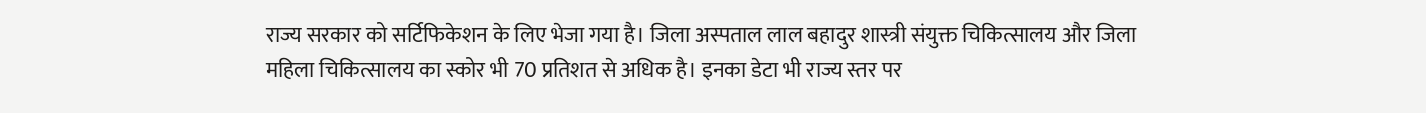राज्य सरकार को सर्टिफिकेशन के लिए भेजा गया है। जिला अस्पताल लाल बहादुर शास्त्री संयुक्त चिकित्सालय और जिला महिला चिकित्सालय का स्कोर भी 70 प्रतिशत से अधिक है। इनका डेटा भी राज्य स्तर पर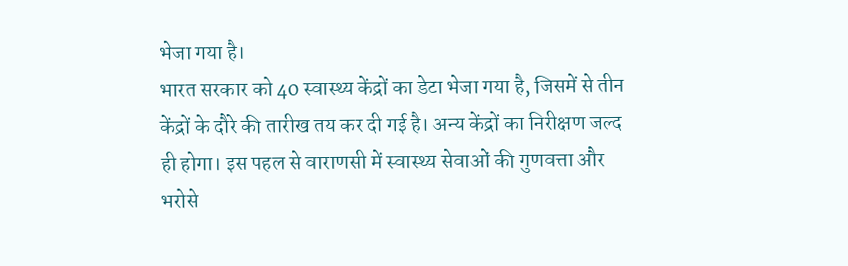भेजा गया है।
भारत सरकार को 40 स्वास्थ्य केंद्रों का डेटा भेजा गया है, जिसमें से तीन केंद्रों के दौरे की तारीख तय कर दी गई है। अन्य केंद्रों का निरीक्षण जल्द ही होगा। इस पहल से वाराणसी में स्वास्थ्य सेवाओं की गुणवत्ता और भरोसे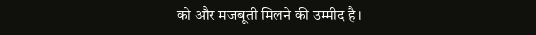को और मजबूती मिलने की उम्मीद है।